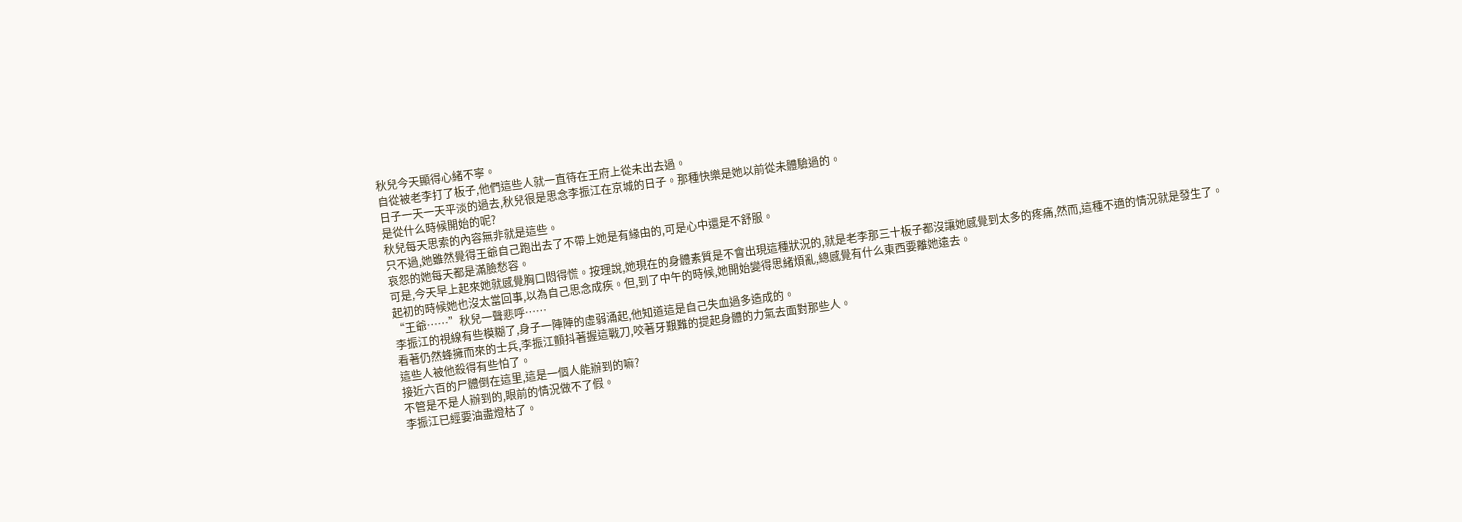秋兒今天顯得心緒不寧。
自從被老李打了板子,他們這些人就一直待在王府上從未出去過。
日子一天一天平淡的過去,秋兒很是思念李振江在京城的日子。那種快樂是她以前從未體驗過的。
是從什么時候開始的呢?
秋兒每天思索的內容無非就是這些。
只不過,她雖然覺得王爺自己跑出去了不帶上她是有緣由的,可是心中還是不舒服。
哀怨的她每天都是滿臉愁容。
可是,今天早上起來她就感覺胸口悶得慌。按理說,她現在的身體素質是不會出現這種狀況的,就是老李那三十板子都沒讓她感覺到太多的疼痛,然而,這種不適的情況就是發生了。
起初的時候她也沒太當回事,以為自己思念成疾。但,到了中午的時候,她開始變得思緒煩亂,總感覺有什么東西要離她遠去。
“王爺……”秋兒一聲悲呼……
李振江的視線有些模糊了,身子一陣陣的虛弱涌起,他知道這是自己失血過多造成的。
看著仍然蜂擁而來的士兵,李振江顫抖著握這戰刀,咬著牙艱難的提起身體的力氣去面對那些人。
這些人被他殺得有些怕了。
接近六百的尸體倒在這里,這是一個人能辦到的嘛?
不管是不是人辦到的,眼前的情況做不了假。
李振江已經要油盡燈枯了。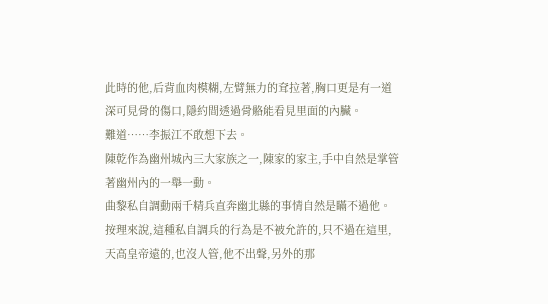此時的他,后背血肉模糊,左臂無力的耷拉著,胸口更是有一道深可見骨的傷口,隱約間透過骨骼能看見里面的內臟。
難道……李振江不敢想下去。
陳乾作為幽州城內三大家族之一,陳家的家主,手中自然是掌管著幽州內的一舉一動。
曲黎私自調動兩千精兵直奔幽北縣的事情自然是瞞不過他。
按理來說,這種私自調兵的行為是不被允許的,只不過在這里,天高皇帝遠的,也沒人管,他不出聲,另外的那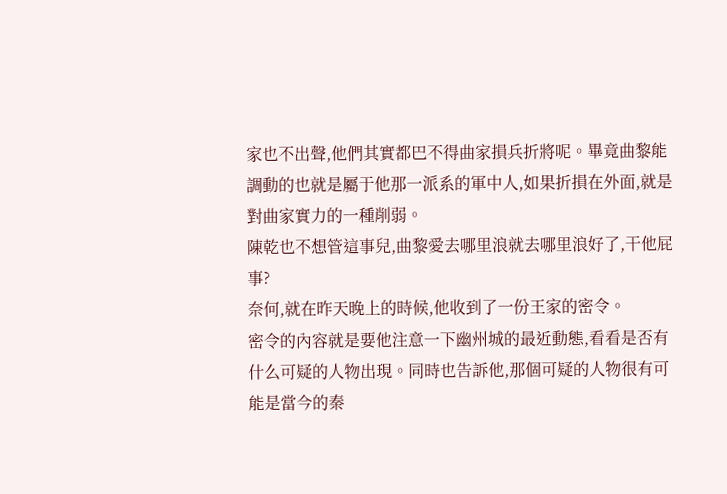家也不出聲,他們其實都巴不得曲家損兵折將呢。畢竟曲黎能調動的也就是屬于他那一派系的軍中人,如果折損在外面,就是對曲家實力的一種削弱。
陳乾也不想管這事兒,曲黎愛去哪里浪就去哪里浪好了,干他屁事?
奈何,就在昨天晚上的時候,他收到了一份王家的密令。
密令的內容就是要他注意一下幽州城的最近動態,看看是否有什么可疑的人物出現。同時也告訴他,那個可疑的人物很有可能是當今的秦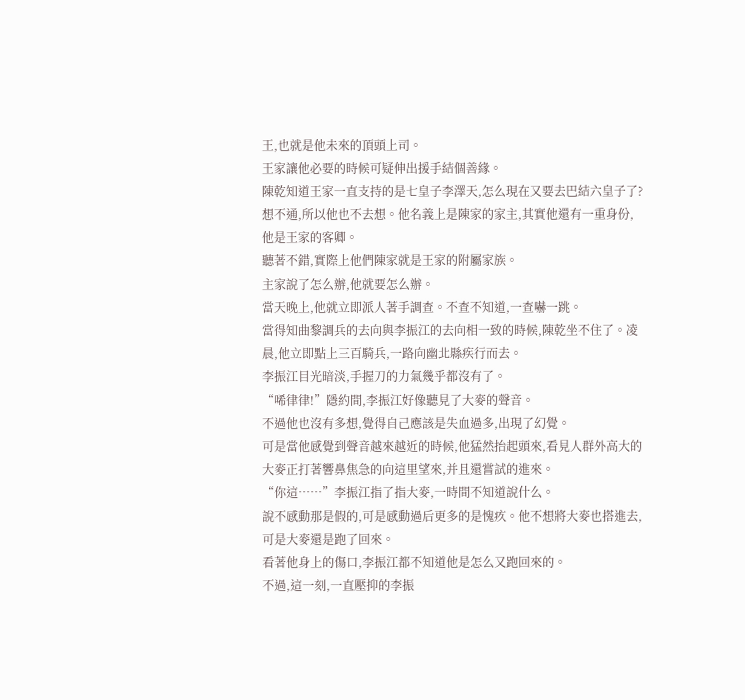王,也就是他未來的頂頭上司。
王家讓他必要的時候可疑伸出援手結個善緣。
陳乾知道王家一直支持的是七皇子李澤天,怎么現在又要去巴結六皇子了?想不通,所以他也不去想。他名義上是陳家的家主,其實他還有一重身份,他是王家的客卿。
聽著不錯,實際上他們陳家就是王家的附屬家族。
主家說了怎么辦,他就要怎么辦。
當天晚上,他就立即派人著手調查。不查不知道,一查嚇一跳。
當得知曲黎調兵的去向與李振江的去向相一致的時候,陳乾坐不住了。凌晨,他立即點上三百騎兵,一路向幽北縣疾行而去。
李振江目光暗淡,手握刀的力氣幾乎都沒有了。
“唏律律!”隱約間,李振江好像聽見了大麥的聲音。
不過他也沒有多想,覺得自己應該是失血過多,出現了幻覺。
可是當他感覺到聲音越來越近的時候,他猛然抬起頭來,看見人群外高大的大麥正打著響鼻焦急的向這里望來,并且還嘗試的進來。
“你這……”李振江指了指大麥,一時間不知道說什么。
說不感動那是假的,可是感動過后更多的是愧疚。他不想將大麥也搭進去,可是大麥還是跑了回來。
看著他身上的傷口,李振江都不知道他是怎么又跑回來的。
不過,這一刻,一直壓抑的李振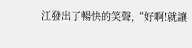江發出了暢快的笑聲,“好啊!就讓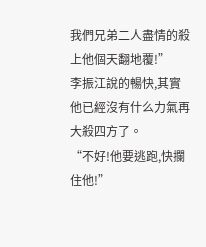我們兄弟二人盡情的殺上他個天翻地覆!”
李振江說的暢快,其實他已經沒有什么力氣再大殺四方了。
“不好!他要逃跑,快攔住他!”